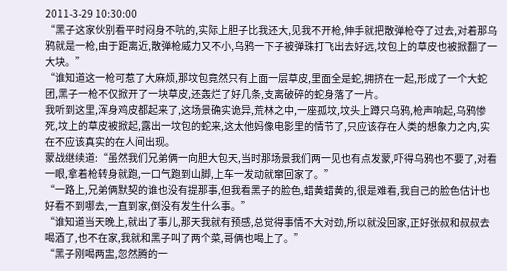2011-3-29 10:30:00
“黑子这家伙别看平时闷身不吭的,实际上胆子比我还大,见我不开枪,伸手就把散弹枪夺了过去,对着那乌鸦就是一枪,由于距离近,散弹枪威力又不小,乌鸦一下子被弹珠打飞出去好远,坟包上的草皮也被掀翻了一大块。”
“谁知道这一枪可惹了大麻烦,那坟包竟然只有上面一层草皮,里面全是蛇,拥挤在一起,形成了一个大蛇团,黑子一枪不仅掀开了一块草皮,还轰烂了好几条,支离破碎的蛇身落了一片。
我听到这里,浑身鸡皮都起来了,这场景确实诡异,荒林之中,一座孤坟,坟头上蹲只乌鸦,枪声响起,乌鸦惨死,坟上的草皮被掀起,露出一坟包的蛇来,这太他妈像电影里的情节了,只应该存在人类的想象力之内,实在不应该真实的在人间出现。
蒙战继续道:“虽然我们兄弟俩一向胆大包天,当时那场景我们两一见也有点发蒙,吓得乌鸦也不要了,对看一眼,拿着枪转身就跑,一口气跑到山脚,上车一发动就窜回家了。”
“一路上,兄弟俩默契的谁也没有提那事,但我看黑子的脸色,蜡黄蜡黄的,很是难看,我自己的脸色估计也好看不到哪去,一直到家,倒没有发生什么事。”
“谁知道当天晚上,就出了事儿,那天我就有预感,总觉得事情不大对劲,所以就没回家,正好张叔和叔叔去喝酒了,也不在家,我就和黑子叫了两个菜,哥俩也喝上了。”
“黑子刚喝两盅,忽然腾的一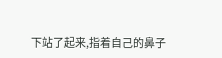下站了起来,指着自己的鼻子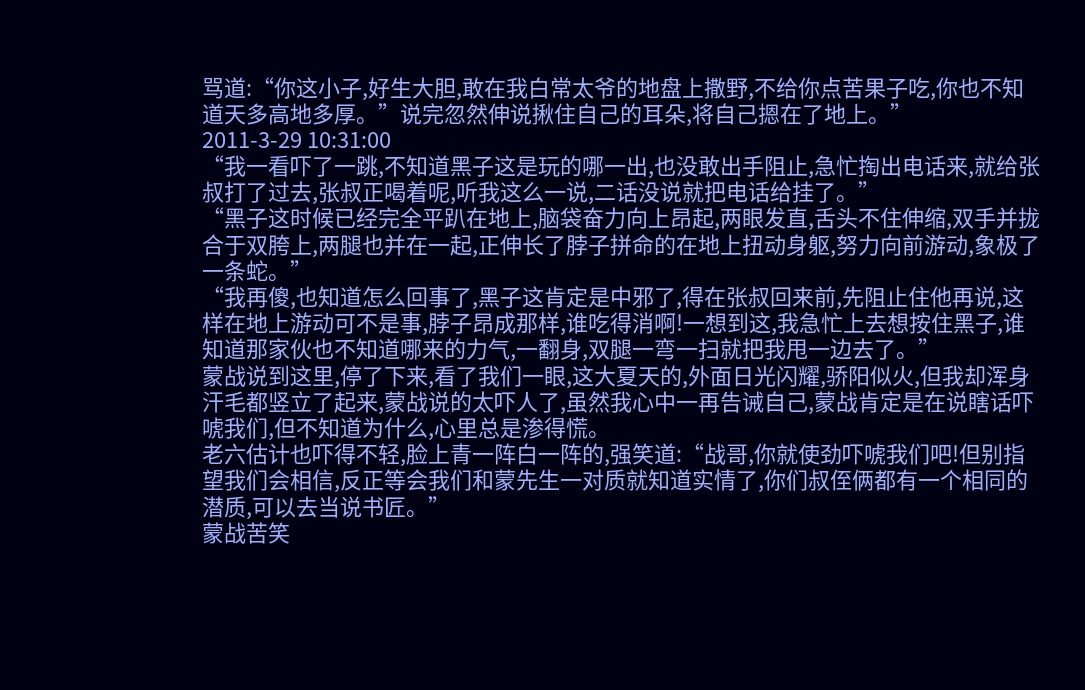骂道:“你这小子,好生大胆,敢在我白常太爷的地盘上撒野,不给你点苦果子吃,你也不知道天多高地多厚。”说完忽然伸说揪住自己的耳朵,将自己摁在了地上。”
2011-3-29 10:31:00
“我一看吓了一跳,不知道黑子这是玩的哪一出,也没敢出手阻止,急忙掏出电话来,就给张叔打了过去,张叔正喝着呢,听我这么一说,二话没说就把电话给挂了。”
“黑子这时候已经完全平趴在地上,脑袋奋力向上昂起,两眼发直,舌头不住伸缩,双手并拢合于双胯上,两腿也并在一起,正伸长了脖子拼命的在地上扭动身躯,努力向前游动,象极了一条蛇。”
“我再傻,也知道怎么回事了,黑子这肯定是中邪了,得在张叔回来前,先阻止住他再说,这样在地上游动可不是事,脖子昂成那样,谁吃得消啊!一想到这,我急忙上去想按住黑子,谁知道那家伙也不知道哪来的力气,一翻身,双腿一弯一扫就把我甩一边去了。”
蒙战说到这里,停了下来,看了我们一眼,这大夏天的,外面日光闪耀,骄阳似火,但我却浑身汗毛都竖立了起来,蒙战说的太吓人了,虽然我心中一再告诫自己,蒙战肯定是在说瞎话吓唬我们,但不知道为什么,心里总是渗得慌。
老六估计也吓得不轻,脸上青一阵白一阵的,强笑道:“战哥,你就使劲吓唬我们吧!但别指望我们会相信,反正等会我们和蒙先生一对质就知道实情了,你们叔侄俩都有一个相同的潜质,可以去当说书匠。”
蒙战苦笑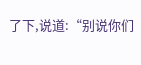了下,说道:“别说你们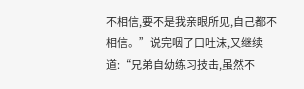不相信,要不是我亲眼所见,自己都不相信。”说完咽了口吐沫,又继续道:“兄弟自幼练习技击,虽然不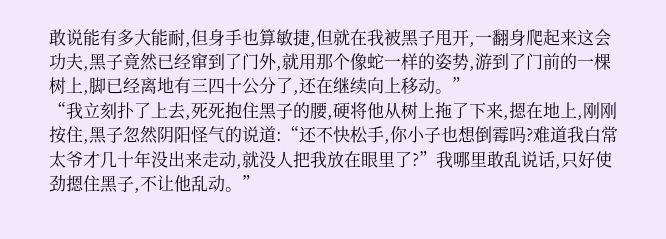敢说能有多大能耐,但身手也算敏捷,但就在我被黑子甩开,一翻身爬起来这会功夫,黑子竟然已经窜到了门外,就用那个像蛇一样的姿势,游到了门前的一棵树上,脚已经离地有三四十公分了,还在继续向上移动。”
“我立刻扑了上去,死死抱住黑子的腰,硬将他从树上拖了下来,摁在地上,刚刚按住,黑子忽然阴阳怪气的说道:“还不快松手,你小子也想倒霉吗?难道我白常太爷才几十年没出来走动,就没人把我放在眼里了?”我哪里敢乱说话,只好使劲摁住黑子,不让他乱动。”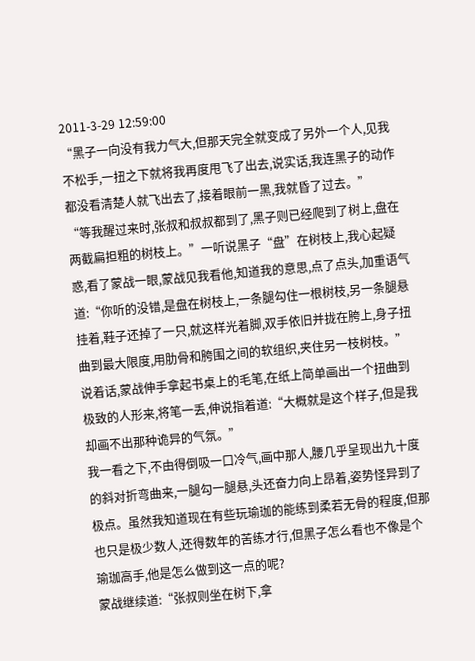2011-3-29 12:59:00
“黑子一向没有我力气大,但那天完全就变成了另外一个人,见我不松手,一扭之下就将我再度甩飞了出去,说实话,我连黑子的动作都没看清楚人就飞出去了,接着眼前一黑,我就昏了过去。”
“等我醒过来时,张叔和叔叔都到了,黑子则已经爬到了树上,盘在两截扁担粗的树枝上。”一听说黑子“盘”在树枝上,我心起疑惑,看了蒙战一眼,蒙战见我看他,知道我的意思,点了点头,加重语气道:“你听的没错,是盘在树枝上,一条腿勾住一根树枝,另一条腿悬挂着,鞋子还掉了一只,就这样光着脚,双手依旧并拢在胯上,身子扭曲到最大限度,用肋骨和胯围之间的软组织,夹住另一枝树枝。”
说着话,蒙战伸手拿起书桌上的毛笔,在纸上简单画出一个扭曲到极致的人形来,将笔一丢,伸说指着道:“大概就是这个样子,但是我却画不出那种诡异的气氛。”
我一看之下,不由得倒吸一口冷气,画中那人,腰几乎呈现出九十度的斜对折弯曲来,一腿勾一腿悬,头还奋力向上昂着,姿势怪异到了极点。虽然我知道现在有些玩瑜珈的能练到柔若无骨的程度,但那也只是极少数人,还得数年的苦练才行,但黑子怎么看也不像是个瑜珈高手,他是怎么做到这一点的呢?
蒙战继续道:“张叔则坐在树下,拿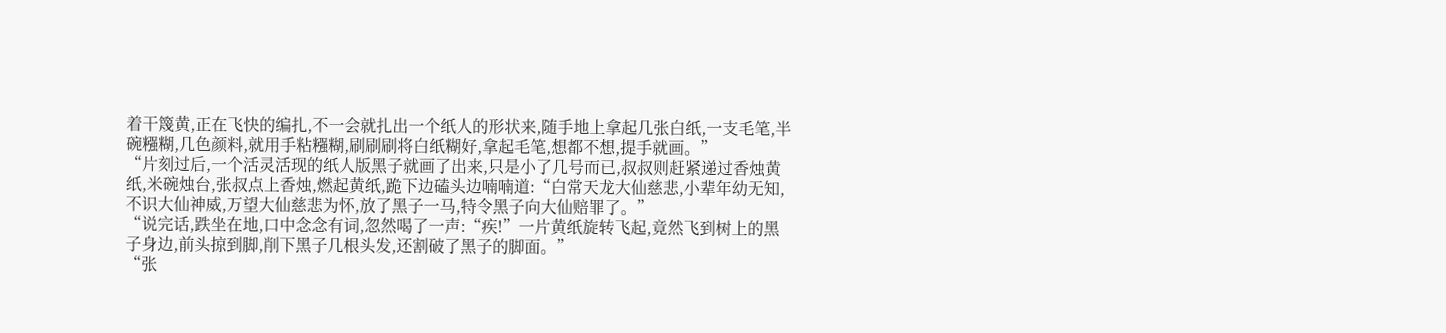着干篾黄,正在飞快的编扎,不一会就扎出一个纸人的形状来,随手地上拿起几张白纸,一支毛笔,半碗糨糊,几色颜料,就用手粘糨糊,刷刷刷将白纸糊好,拿起毛笔,想都不想,提手就画。”
“片刻过后,一个活灵活现的纸人版黑子就画了出来,只是小了几号而已,叔叔则赶紧递过香烛黄纸,米碗烛台,张叔点上香烛,燃起黄纸,跪下边磕头边喃喃道:“白常天龙大仙慈悲,小辈年幼无知,不识大仙神威,万望大仙慈悲为怀,放了黑子一马,特令黑子向大仙赔罪了。”
“说完话,跌坐在地,口中念念有词,忽然喝了一声:“疾!”一片黄纸旋转飞起,竟然飞到树上的黑子身边,前头掠到脚,削下黑子几根头发,还割破了黑子的脚面。”
“张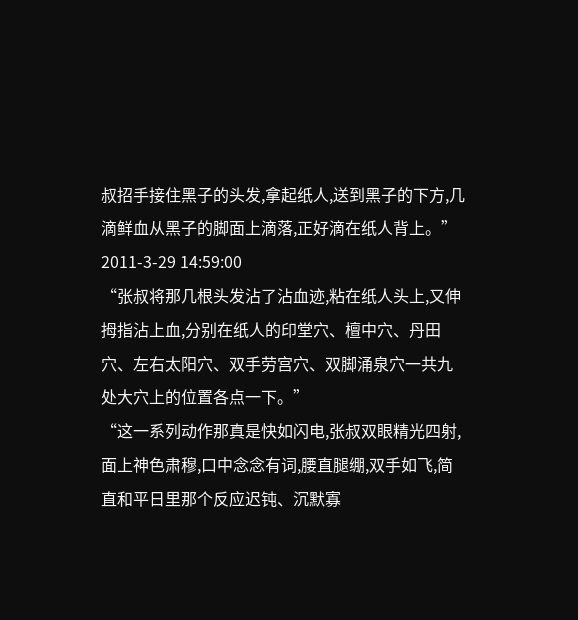叔招手接住黑子的头发,拿起纸人,送到黑子的下方,几滴鲜血从黑子的脚面上滴落,正好滴在纸人背上。”
2011-3-29 14:59:00
“张叔将那几根头发沾了沾血迹,粘在纸人头上,又伸拇指沾上血,分别在纸人的印堂穴、檀中穴、丹田穴、左右太阳穴、双手劳宫穴、双脚涌泉穴一共九处大穴上的位置各点一下。”
“这一系列动作那真是快如闪电,张叔双眼精光四射,面上神色肃穆,口中念念有词,腰直腿绷,双手如飞,简直和平日里那个反应迟钝、沉默寡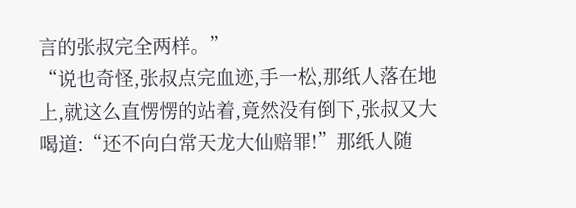言的张叔完全两样。”
“说也奇怪,张叔点完血迹,手一松,那纸人落在地上,就这么直愣愣的站着,竟然没有倒下,张叔又大喝道:“还不向白常天龙大仙赔罪!”那纸人随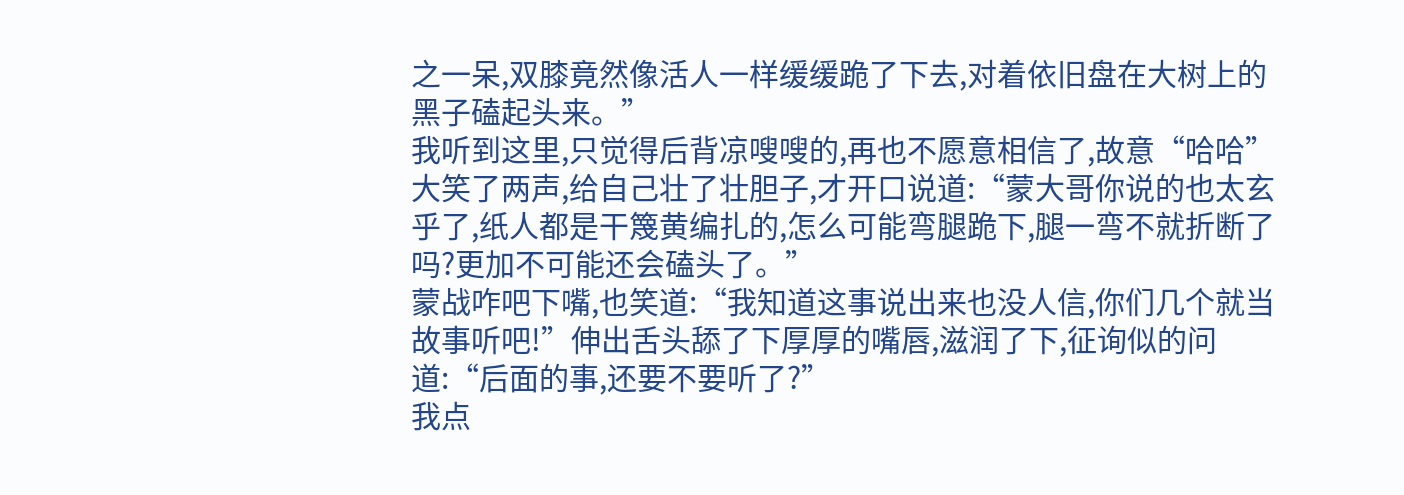之一呆,双膝竟然像活人一样缓缓跪了下去,对着依旧盘在大树上的黑子磕起头来。”
我听到这里,只觉得后背凉嗖嗖的,再也不愿意相信了,故意“哈哈”大笑了两声,给自己壮了壮胆子,才开口说道:“蒙大哥你说的也太玄乎了,纸人都是干篾黄编扎的,怎么可能弯腿跪下,腿一弯不就折断了吗?更加不可能还会磕头了。”
蒙战咋吧下嘴,也笑道:“我知道这事说出来也没人信,你们几个就当故事听吧!”伸出舌头舔了下厚厚的嘴唇,滋润了下,征询似的问道:“后面的事,还要不要听了?”
我点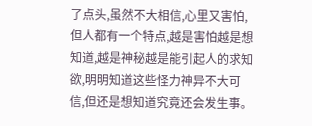了点头,虽然不大相信,心里又害怕,但人都有一个特点,越是害怕越是想知道,越是神秘越是能引起人的求知欲,明明知道这些怪力神异不大可信,但还是想知道究竟还会发生事。